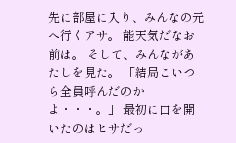先に部屋に入り、みんなの元へ行くアサ。 能天気だなお前は。 そして、みんながあたしを見た。 「結局こいつら全員呼んだのかよ・・・。」 最初に口を開いたのはヒサだっ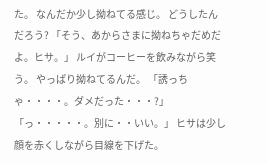た。 なんだか少し拗ねてる感じ。 どうしたんだろう? 「そう、あからさまに拗ねちゃだめだよ。ヒサ。」 ルイがコーヒーを飲みながら笑う。 やっぱり拗ねてるんだ。 「誘っちゃ・・・・。ダメだった・・・?」 「っ・・・・・。別に・・いい。」 ヒサは少し顔を赤くしながら目線を下げた。